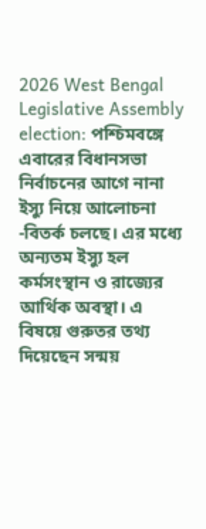2026 West Bengal Legislative Assembly election: পশ্চিমবঙ্গে এবারের বিধানসভা নির্বাচনের আগে নানা ইস্যু নিয়ে আলোচনা -বিতর্ক চলছে। এর মধ্যে অন্যতম ইস্যু হল কর্মসংস্থান ও রাজ্যের আর্থিক অবস্থা। এ বিষয়ে গুরুতর তথ্য দিয়েছেন সন্ময়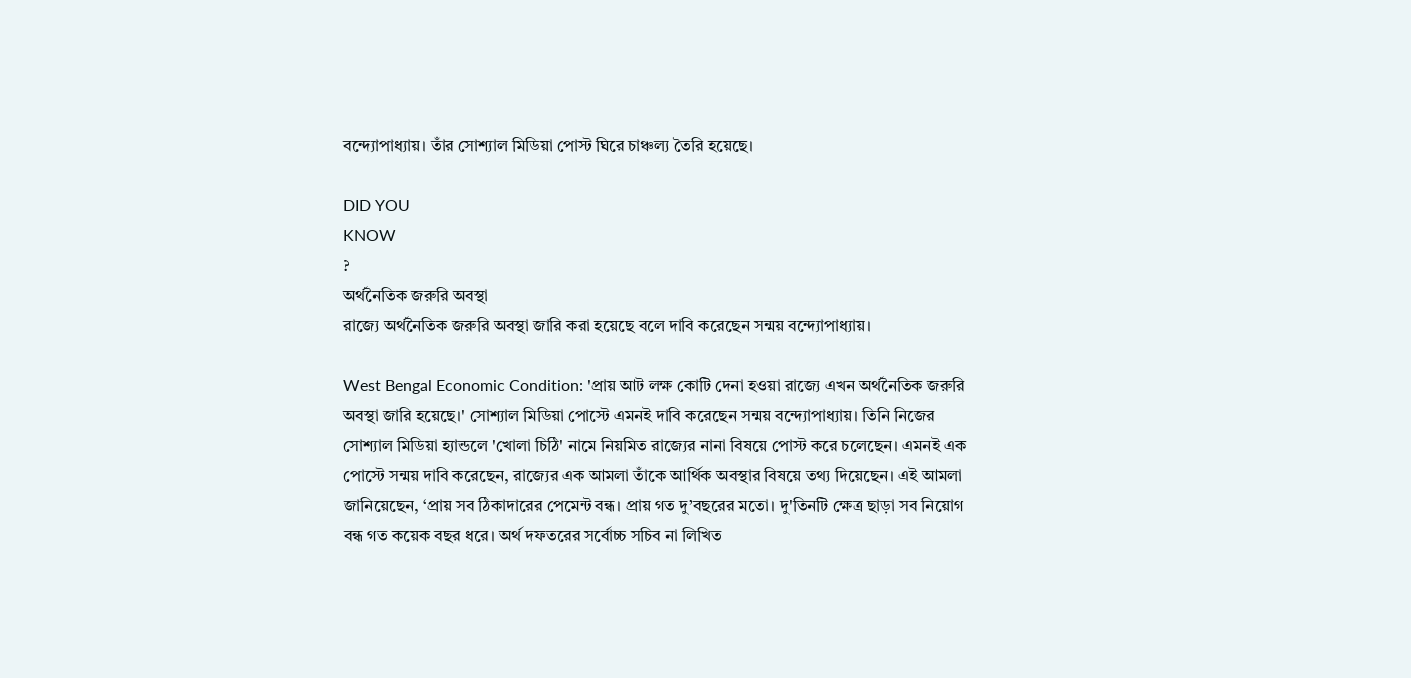বন্দ্যোপাধ্যায়। তাঁর সোশ্যাল মিডিয়া পোস্ট ঘিরে চাঞ্চল্য তৈরি হয়েছে।

DID YOU
KNOW
?
অর্থনৈতিক জরুরি অবস্থা
রাজ্যে অর্থনৈতিক জরুরি অবস্থা জারি করা হয়েছে বলে দাবি করেছেন সন্ময় বন্দ্যোপাধ্যায়।

West Bengal Economic Condition: 'প্রায় আট লক্ষ কোটি দেনা হওয়া রাজ্যে এখন অর্থনৈতিক জরুরি অবস্থা জারি হয়েছে।' সোশ্যাল মিডিয়া পোস্টে এমনই দাবি করেছেন সন্ময় বন্দ্যোপাধ্যায়। তিনি নিজের সোশ্যাল মিডিয়া হ্যান্ডলে 'খোলা চিঠি' নামে নিয়মিত রাজ্যের নানা বিষয়ে পোস্ট করে চলেছেন। এমনই এক পোস্টে সন্ময় দাবি করেছেন, রাজ্যের এক আমলা তাঁকে আর্থিক অবস্থার বিষয়ে তথ্য দিয়েছেন। এই আমলা জানিয়েছেন, ‘প্রায় সব ঠিকাদারের পেমেন্ট বন্ধ। প্রায় গত দু’বছরের মতো। দু'তিনটি ক্ষেত্র ছাড়া সব নিয়োগ বন্ধ গত কয়েক বছর ধরে। অর্থ দফতরের সর্বোচ্চ সচিব না লিখিত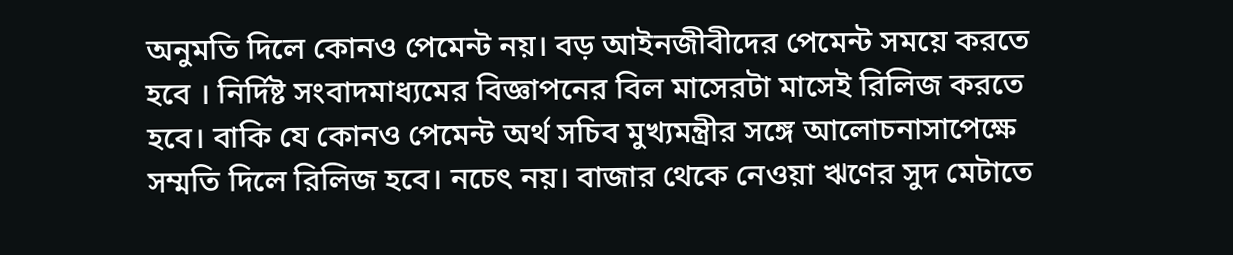অনুমতি দিলে কোনও পেমেন্ট নয়। বড় আইনজীবীদের পেমেন্ট সময়ে করতে হবে । নির্দিষ্ট সংবাদমাধ্যমের বিজ্ঞাপনের বিল মাসেরটা মাসেই রিলিজ করতে হবে। বাকি যে কোনও পেমেন্ট অর্থ সচিব মুখ্যমন্ত্রীর সঙ্গে আলোচনাসাপেক্ষে সম্মতি দিলে রিলিজ হবে। নচেৎ নয়। বাজার থেকে নেওয়া ঋণের সুদ মেটাতে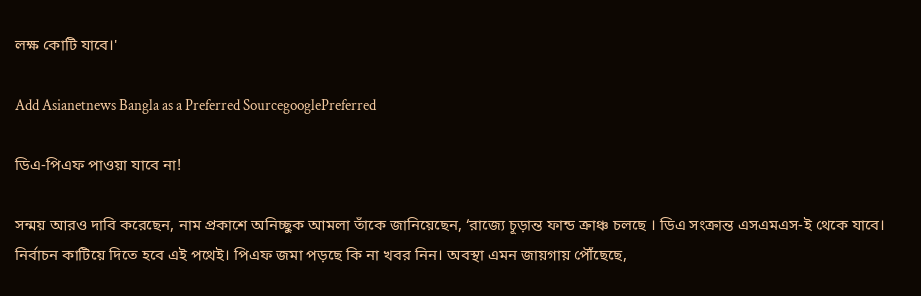লক্ষ কোটি যাবে।'

Add Asianetnews Bangla as a Preferred SourcegooglePreferred

ডিএ-পিএফ পাওয়া যাবে না!

সন্ময় আরও দাবি করেছেন, নাম প্রকাশে অনিচ্ছুক আমলা তাঁকে জানিয়েছেন, ‘রাজ্যে চূড়ান্ত ফান্ড ক্রাঞ্চ চলছে । ডিএ সংক্রান্ত এসএমএস-ই থেকে যাবে। নির্বাচন কাটিয়ে দিতে হবে এই পথেই। পিএফ জমা পড়ছে কি না খবর নিন। অবস্থা এমন জায়গায় পৌঁছেছে,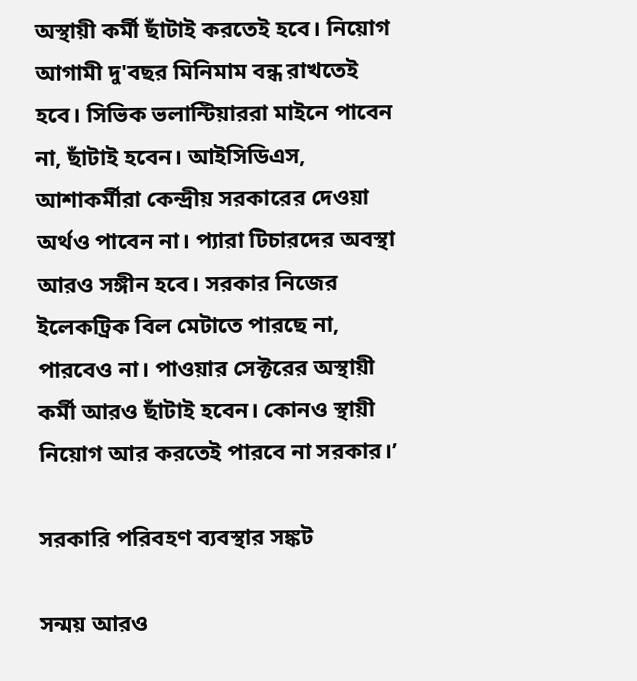অস্থায়ী কর্মী ছাঁটাই করতেই হবে। নিয়োগ আগামী দু'বছর মিনিমাম বন্ধ রাখতেই হবে। সিভিক ভলান্টিয়াররা মাইনে পাবেন না, ছাঁটাই হবেন। আইসিডিএস, আশাকর্মীরা কেন্দ্রীয় সরকারের দেওয়া অর্থও পাবেন না। প্যারা টিচারদের অবস্থা আরও সঙ্গীন হবে। সরকার নিজের ইলেকট্রিক বিল মেটাতে পারছে না, পারবেও না। পাওয়ার সেক্টরের অস্থায়ী কর্মী আরও ছাঁটাই হবেন। কোনও স্থায়ী নিয়োগ আর করতেই পারবে না সরকার।’

সরকারি পরিবহণ ব্যবস্থার সঙ্কট

সন্ময় আরও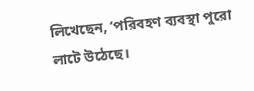লিখেছেন, ‘পরিবহণ ব্যবস্থা পুরো লাটে উঠেছে।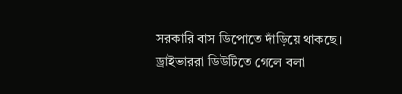সরকারি বাস ডিপোতে দাঁড়িয়ে থাকছে। ড্রাইভাররা ডিউটিতে গেলে বলা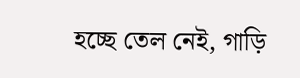হচ্ছে তেল নেই, গাড়ি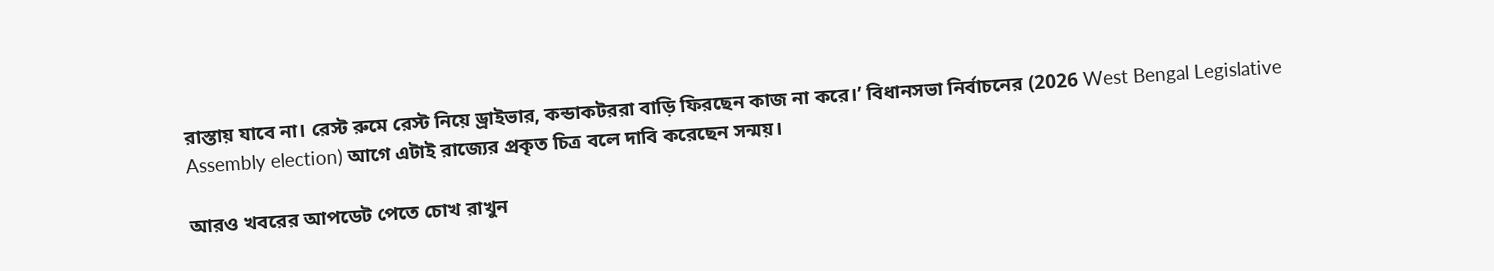রাস্তায় যাবে না। রেস্ট রুমে রেস্ট নিয়ে ড্রাইভার, কন্ডাকটররা বাড়ি ফিরছেন কাজ না করে।’ বিধানসভা নির্বাচনের (2026 West Bengal Legislative Assembly election) আগে এটাই রাজ্যের প্রকৃত চিত্র বলে দাবি করেছেন সন্ময়।

আরও খবরের আপডেট পেতে চোখ রাখুন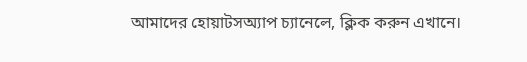আমাদের হোয়াটসঅ্যাপ চ্যানেলে, ক্লিক করুন এখানে।